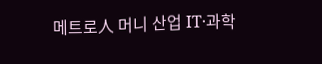메트로人 머니 산업 IT·과학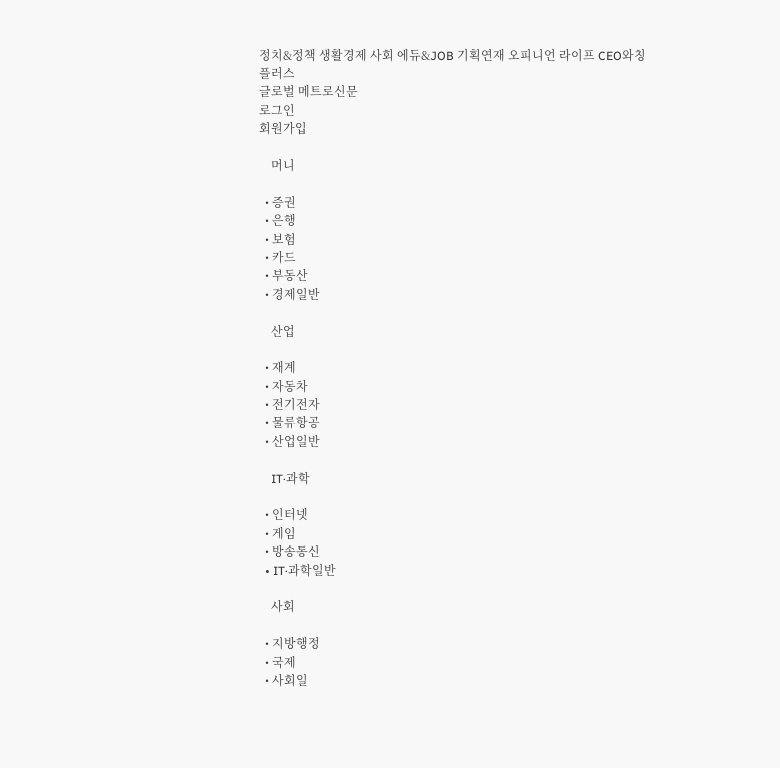정치&정책 생활경제 사회 에듀&JOB 기획연재 오피니언 라이프 CEO와칭 플러스
글로벌 메트로신문
로그인
회원가입

    머니

  • 증권
  • 은행
  • 보험
  • 카드
  • 부동산
  • 경제일반

    산업

  • 재계
  • 자동차
  • 전기전자
  • 물류항공
  • 산업일반

    IT·과학

  • 인터넷
  • 게임
  • 방송통신
  • IT·과학일반

    사회

  • 지방행정
  • 국제
  • 사회일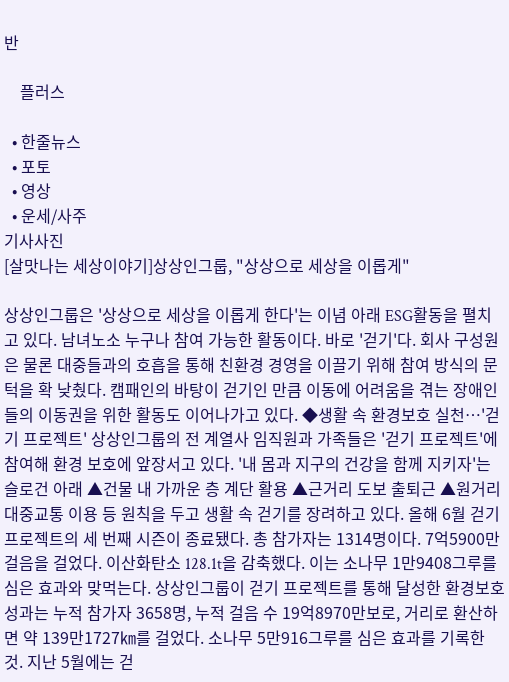반

    플러스

  • 한줄뉴스
  • 포토
  • 영상
  • 운세/사주
기사사진
[살맛나는 세상이야기]상상인그룹, "상상으로 세상을 이롭게"

상상인그룹은 '상상으로 세상을 이롭게 한다'는 이념 아래 ESG활동을 펼치고 있다. 남녀노소 누구나 참여 가능한 활동이다. 바로 '걷기'다. 회사 구성원은 물론 대중들과의 호흡을 통해 친환경 경영을 이끌기 위해 참여 방식의 문턱을 확 낮췄다. 캠패인의 바탕이 걷기인 만큼 이동에 어려움을 겪는 장애인들의 이동권을 위한 활동도 이어나가고 있다. ◆생활 속 환경보호 실천…'걷기 프로젝트' 상상인그룹의 전 계열사 임직원과 가족들은 '걷기 프로젝트'에 참여해 환경 보호에 앞장서고 있다. '내 몸과 지구의 건강을 함께 지키자'는 슬로건 아래 ▲건물 내 가까운 층 계단 활용 ▲근거리 도보 출퇴근 ▲원거리 대중교통 이용 등 원칙을 두고 생활 속 걷기를 장려하고 있다. 올해 6월 걷기 프로젝트의 세 번째 시즌이 종료됐다. 총 참가자는 1314명이다. 7억5900만 걸음을 걸었다. 이산화탄소 128.1t을 감축했다. 이는 소나무 1만9408그루를 심은 효과와 맞먹는다. 상상인그룹이 걷기 프로젝트를 통해 달성한 환경보호 성과는 누적 참가자 3658명, 누적 걸음 수 19억8970만보로, 거리로 환산하면 약 139만1727㎞를 걸었다. 소나무 5만916그루를 심은 효과를 기록한 것. 지난 5월에는 걷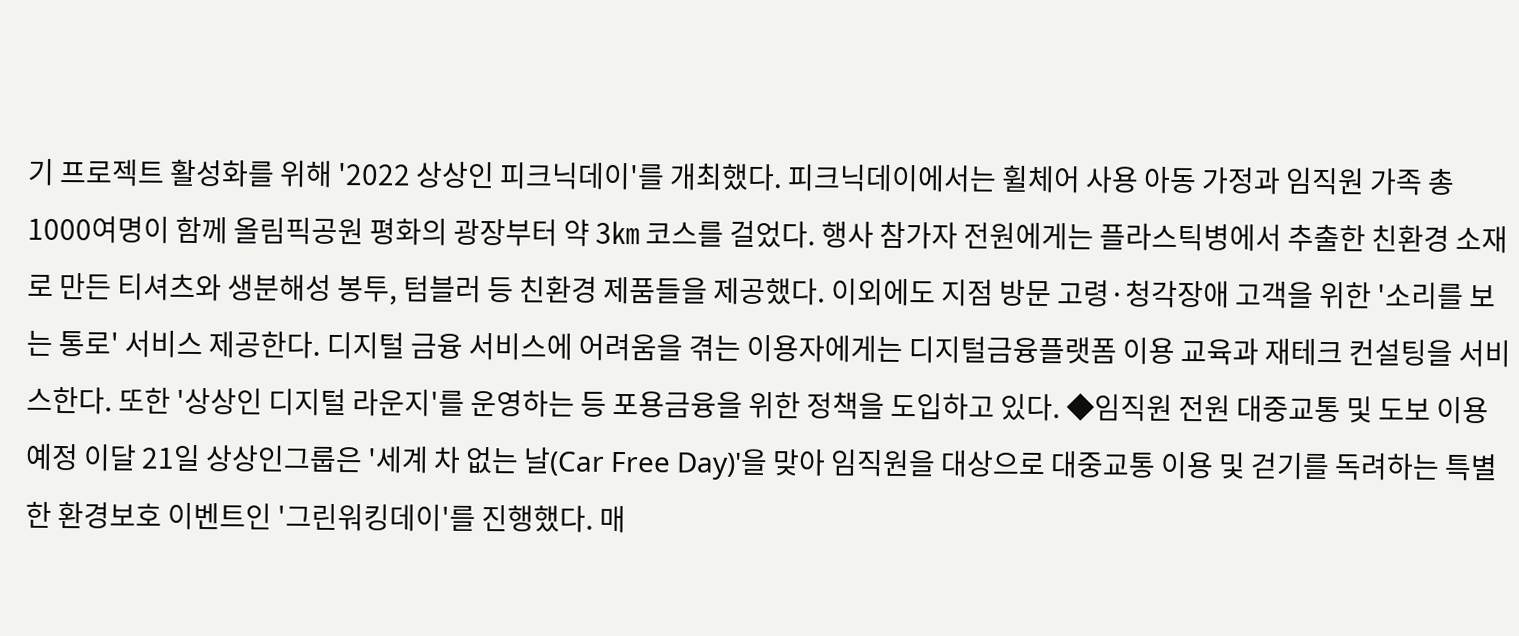기 프로젝트 활성화를 위해 '2022 상상인 피크닉데이'를 개최했다. 피크닉데이에서는 휠체어 사용 아동 가정과 임직원 가족 총 1000여명이 함께 올림픽공원 평화의 광장부터 약 3㎞ 코스를 걸었다. 행사 참가자 전원에게는 플라스틱병에서 추출한 친환경 소재로 만든 티셔츠와 생분해성 봉투, 텀블러 등 친환경 제품들을 제공했다. 이외에도 지점 방문 고령·청각장애 고객을 위한 '소리를 보는 통로' 서비스 제공한다. 디지털 금융 서비스에 어려움을 겪는 이용자에게는 디지털금융플랫폼 이용 교육과 재테크 컨설팅을 서비스한다. 또한 '상상인 디지털 라운지'를 운영하는 등 포용금융을 위한 정책을 도입하고 있다. ◆임직원 전원 대중교통 및 도보 이용 예정 이달 21일 상상인그룹은 '세계 차 없는 날(Car Free Day)'을 맞아 임직원을 대상으로 대중교통 이용 및 걷기를 독려하는 특별한 환경보호 이벤트인 '그린워킹데이'를 진행했다. 매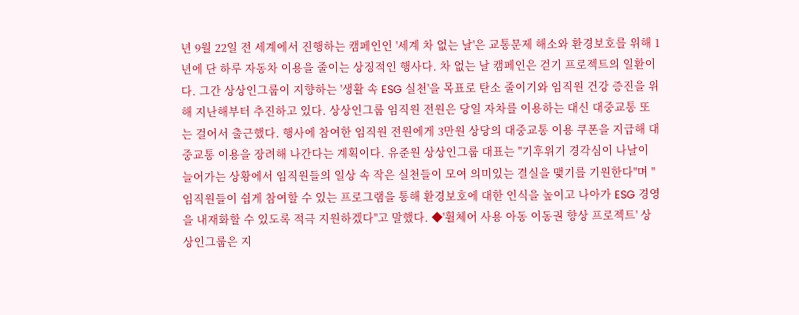년 9월 22일 전 세계에서 진행하는 캠페인인 '세계 차 없는 날'은 교통문제 해소와 환경보호를 위해 1년에 단 하루 자동차 이용을 줄이는 상징적인 행사다. 차 없는 날 캠페인은 걷기 프로젝트의 일환이다. 그간 상상인그룹이 지향하는 '생활 속 ESG 실천'을 목표로 탄소 줄이기와 임직원 건강 증진을 위해 지난해부터 추진하고 있다. 상상인그룹 임직원 전원은 당일 자차를 이용하는 대신 대중교통 또는 걸어서 출근했다. 행사에 참여한 임직원 전원에게 3만원 상당의 대중교통 이용 쿠폰을 지급해 대중교통 이용을 장려해 나간다는 계획이다. 유준원 상상인그룹 대표는 "기후위기 경각심이 나날이 늘어가는 상황에서 임직원들의 일상 속 작은 실천들이 모여 의미있는 결실을 맺기를 기원한다"며 "임직원들이 쉽게 참여할 수 있는 프로그램을 통해 환경보호에 대한 인식을 높이고 나아가 ESG 경영을 내재화할 수 있도록 적극 지원하겠다"고 말했다. ◆'휠체어 사용 아동 이동권 향상 프로젝트' 상상인그룹은 지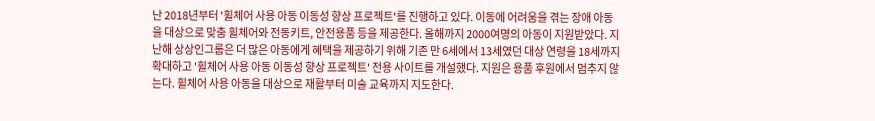난 2018년부터 '휠체어 사용 아동 이동성 향상 프로젝트'를 진행하고 있다. 이동에 어려움을 겪는 장애 아동을 대상으로 맞춤 휠체어와 전동키트, 안전용품 등을 제공한다. 올해까지 2000여명의 아동이 지원받았다. 지난해 상상인그룹은 더 많은 아동에게 혜택을 제공하기 위해 기존 만 6세에서 13세였던 대상 연령을 18세까지 확대하고 '휠체어 사용 아동 이동성 향상 프로젝트' 전용 사이트를 개설했다. 지원은 용품 후원에서 멈추지 않는다. 휠체어 사용 아동을 대상으로 재활부터 미술 교육까지 지도한다.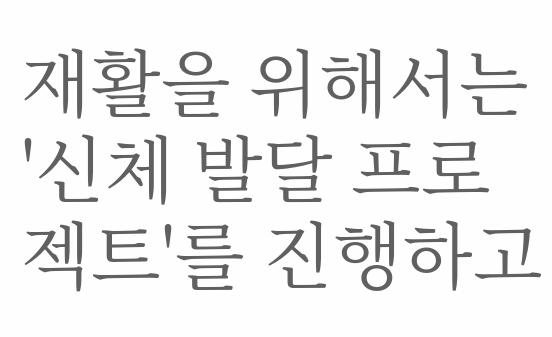재활을 위해서는 '신체 발달 프로젝트'를 진행하고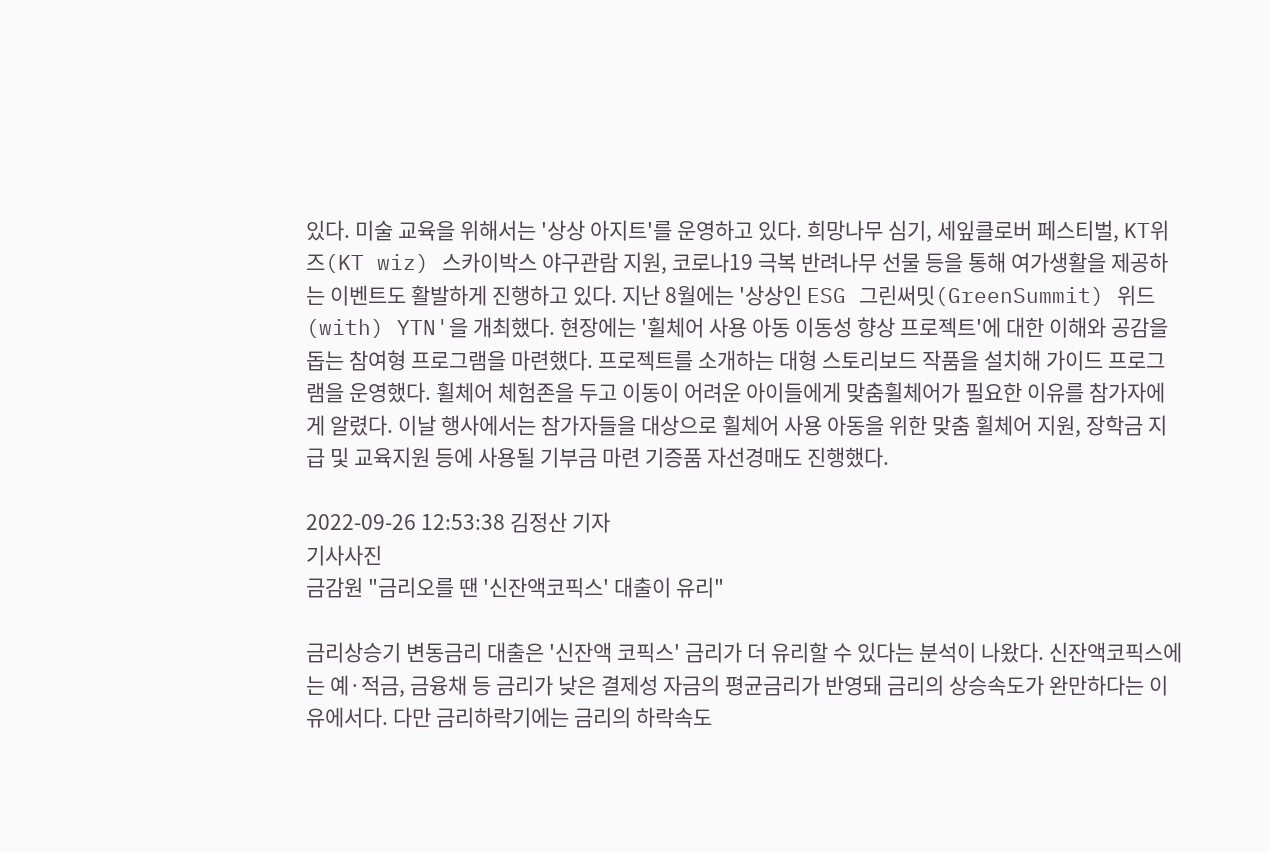있다. 미술 교육을 위해서는 '상상 아지트'를 운영하고 있다. 희망나무 심기, 세잎클로버 페스티벌, KT위즈(KT wiz) 스카이박스 야구관람 지원, 코로나19 극복 반려나무 선물 등을 통해 여가생활을 제공하는 이벤트도 활발하게 진행하고 있다. 지난 8월에는 '상상인 ESG 그린써밋(GreenSummit) 위드(with) YTN'을 개최했다. 현장에는 '휠체어 사용 아동 이동성 향상 프로젝트'에 대한 이해와 공감을 돕는 참여형 프로그램을 마련했다. 프로젝트를 소개하는 대형 스토리보드 작품을 설치해 가이드 프로그램을 운영했다. 휠체어 체험존을 두고 이동이 어려운 아이들에게 맞춤휠체어가 필요한 이유를 참가자에게 알렸다. 이날 행사에서는 참가자들을 대상으로 휠체어 사용 아동을 위한 맞춤 휠체어 지원, 장학금 지급 및 교육지원 등에 사용될 기부금 마련 기증품 자선경매도 진행했다.

2022-09-26 12:53:38 김정산 기자
기사사진
금감원 "금리오를 땐 '신잔액코픽스' 대출이 유리"

금리상승기 변동금리 대출은 '신잔액 코픽스' 금리가 더 유리할 수 있다는 분석이 나왔다. 신잔액코픽스에는 예·적금, 금융채 등 금리가 낮은 결제성 자금의 평균금리가 반영돼 금리의 상승속도가 완만하다는 이유에서다. 다만 금리하락기에는 금리의 하락속도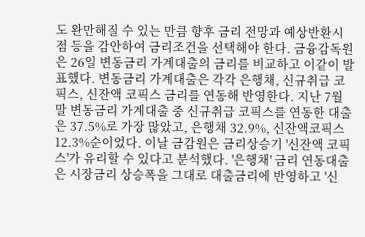도 완만해질 수 있는 만큼 향후 금리 전망과 예상반환시점 등을 감안하여 금리조건을 선택해야 한다. 금융감독원은 26일 변동금리 가계대출의 금리를 비교하고 이같이 발표했다. 변동금리 가계대출은 각각 은행채, 신규취급 코픽스, 신잔액 코픽스 금리를 연동해 반영한다. 지난 7월말 변동금리 가계대출 중 신규취급 코픽스를 연동한 대출은 37.5%로 가장 많았고, 은행채 32.9%, 신잔액코픽스 12.3%순이었다. 이날 금감원은 금리상승기 '신잔액 코픽스'가 유리할 수 있다고 분석했다. '은행채' 금리 연동대출은 시장금리 상승폭을 그대로 대출금리에 반영하고 '신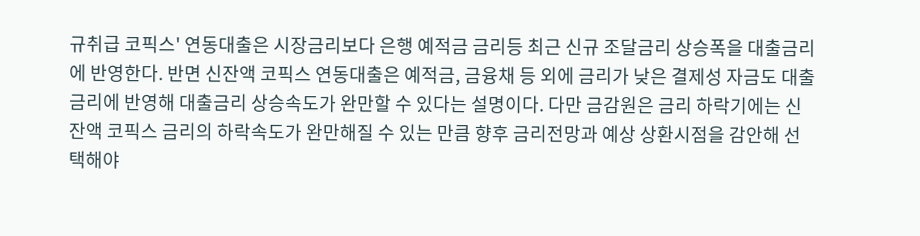규취급 코픽스' 연동대출은 시장금리보다 은행 예적금 금리등 최근 신규 조달금리 상승폭을 대출금리에 반영한다. 반면 신잔액 코픽스 연동대출은 예적금, 금융채 등 외에 금리가 낮은 결제성 자금도 대출금리에 반영해 대출금리 상승속도가 완만할 수 있다는 설명이다. 다만 금감원은 금리 하락기에는 신잔액 코픽스 금리의 하락속도가 완만해질 수 있는 만큼 향후 금리전망과 예상 상환시점을 감안해 선택해야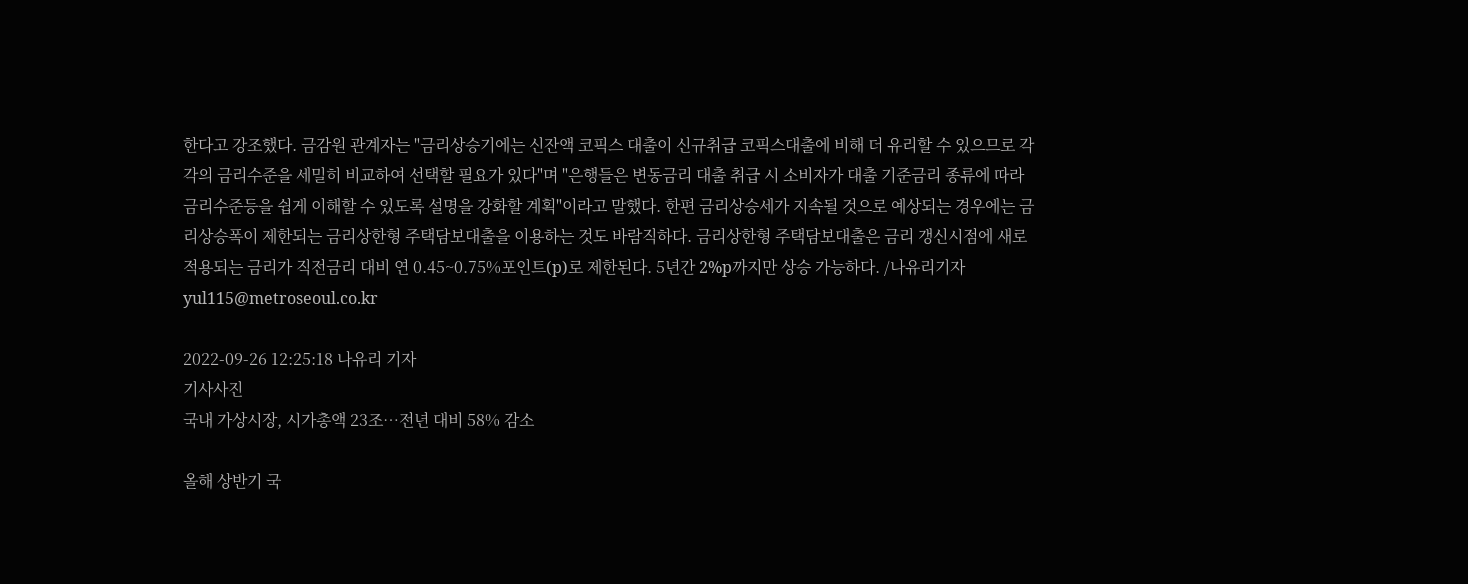한다고 강조했다. 금감원 관계자는 "금리상승기에는 신잔액 코픽스 대출이 신규취급 코픽스대출에 비해 더 유리할 수 있으므로 각각의 금리수준을 세밀히 비교하여 선택할 필요가 있다"며 "은행들은 변동금리 대출 취급 시 소비자가 대출 기준금리 종류에 따라 금리수준등을 쉽게 이해할 수 있도록 설명을 강화할 계획"이라고 말했다. 한편 금리상승세가 지속될 것으로 예상되는 경우에는 금리상승폭이 제한되는 금리상한형 주택담보대출을 이용하는 것도 바람직하다. 금리상한형 주택담보대출은 금리 갱신시점에 새로 적용되는 금리가 직전금리 대비 연 0.45~0.75%포인트(p)로 제한된다. 5년간 2%p까지만 상승 가능하다. /나유리기자 yul115@metroseoul.co.kr

2022-09-26 12:25:18 나유리 기자
기사사진
국내 가상시장, 시가총액 23조…전년 대비 58% 감소

올해 상반기 국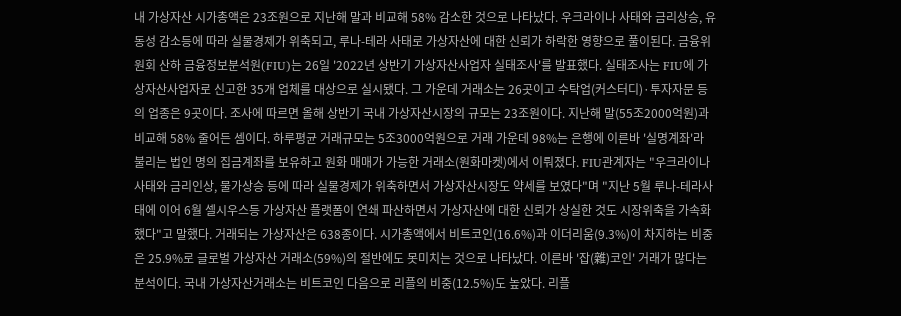내 가상자산 시가총액은 23조원으로 지난해 말과 비교해 58% 감소한 것으로 나타났다. 우크라이나 사태와 금리상승, 유동성 감소등에 따라 실물경제가 위축되고, 루나-테라 사태로 가상자산에 대한 신뢰가 하락한 영향으로 풀이된다. 금융위원회 산하 금융정보분석원(FIU)는 26일 '2022년 상반기 가상자산사업자 실태조사'를 발표했다. 실태조사는 FIU에 가상자산사업자로 신고한 35개 업체를 대상으로 실시됐다. 그 가운데 거래소는 26곳이고 수탁업(커스터디)·투자자문 등의 업종은 9곳이다. 조사에 따르면 올해 상반기 국내 가상자산시장의 규모는 23조원이다. 지난해 말(55조2000억원)과 비교해 58% 줄어든 셈이다. 하루평균 거래규모는 5조3000억원으로 거래 가운데 98%는 은행에 이른바 '실명계좌'라 불리는 법인 명의 집금계좌를 보유하고 원화 매매가 가능한 거래소(원화마켓)에서 이뤄졌다. FIU관계자는 "우크라이나 사태와 금리인상, 물가상승 등에 따라 실물경제가 위축하면서 가상자산시장도 약세를 보였다"며 "지난 5월 루나-테라사태에 이어 6월 셀시우스등 가상자산 플랫폼이 연쇄 파산하면서 가상자산에 대한 신뢰가 상실한 것도 시장위축을 가속화 했다"고 말했다. 거래되는 가상자산은 638종이다. 시가총액에서 비트코인(16.6%)과 이더리움(9.3%)이 차지하는 비중은 25.9%로 글로벌 가상자산 거래소(59%)의 절반에도 못미치는 것으로 나타났다. 이른바 '잡(雜)코인' 거래가 많다는 분석이다. 국내 가상자산거래소는 비트코인 다음으로 리플의 비중(12.5%)도 높았다. 리플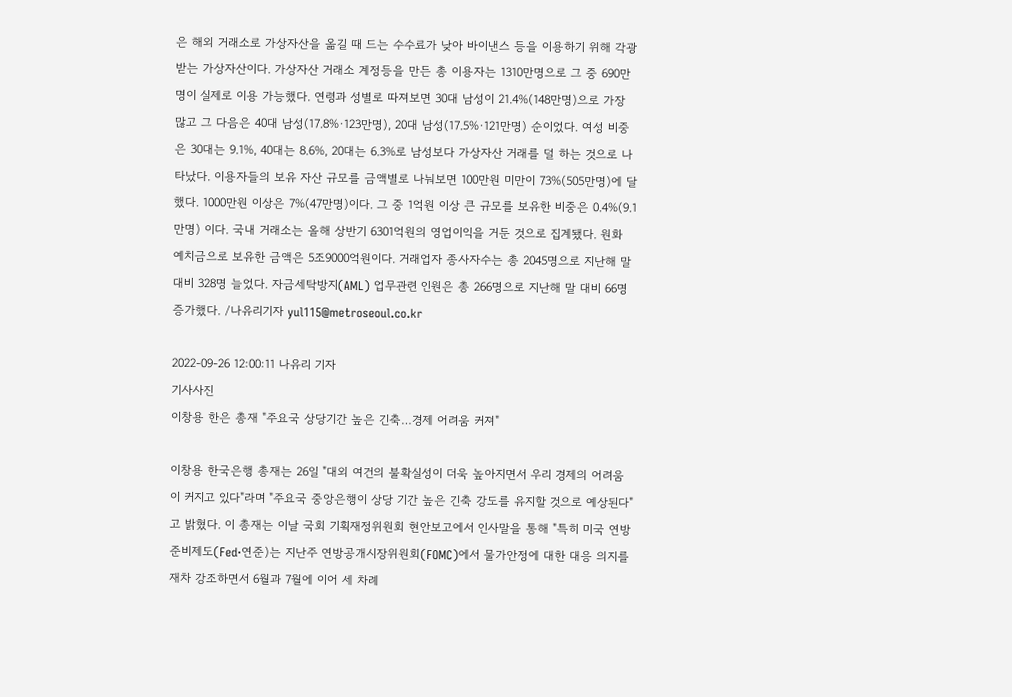은 해외 거래소로 가상자산을 옮길 때 드는 수수료가 낮아 바이낸스 등을 이용하기 위해 각광받는 가상자산이다. 가상자산 거래소 계정등을 만든 총 이용자는 1310만명으로 그 중 690만명이 실제로 이용 가능했다. 연령과 성별로 따져보면 30대 남성이 21.4%(148만명)으로 가장 많고 그 다음은 40대 남성(17.8%·123만명), 20대 남성(17.5%·121만명) 순이었다. 여성 비중은 30대는 9.1%, 40대는 8.6%, 20대는 6.3%로 남성보다 가상자산 거래를 덜 하는 것으로 나타났다. 이용자들의 보유 자산 규모를 금액별로 나눠보면 100만원 미만이 73%(505만명)에 달했다. 1000만원 이상은 7%(47만명)이다. 그 중 1억원 이상 큰 규모를 보유한 비중은 0.4%(9.1만명) 이다. 국내 거래소는 올해 상반기 6301억원의 영업이익을 거둔 것으로 집계됐다. 원화 예치금으로 보유한 금액은 5조9000억원이다. 거래업자 종사자수는 총 2045명으로 지난해 말 대비 328명 늘었다. 자금세탁방지(AML) 업무관련 인원은 총 266명으로 지난해 말 대비 66명 증가했다. /나유리기자 yul115@metroseoul.co.kr

2022-09-26 12:00:11 나유리 기자
기사사진
이창용 한은 총재 "주요국 상당기간 높은 긴축…경제 어려움 커져"

이창용 한국은행 총재는 26일 "대외 여건의 불확실성이 더욱 높아지면서 우리 경제의 어려움이 커지고 있다"라며 "주요국 중앙은행이 상당 기간 높은 긴축 강도를 유지할 것으로 예상된다"고 밝혔다. 이 총재는 이날 국회 기획재정위원회 현안보고에서 인사말을 통해 "특히 미국 연방준비제도(Fed·연준)는 지난주 연방공개시장위원회(FOMC)에서 물가안정에 대한 대응 의지를 재차 강조하면서 6월과 7월에 이어 세 차례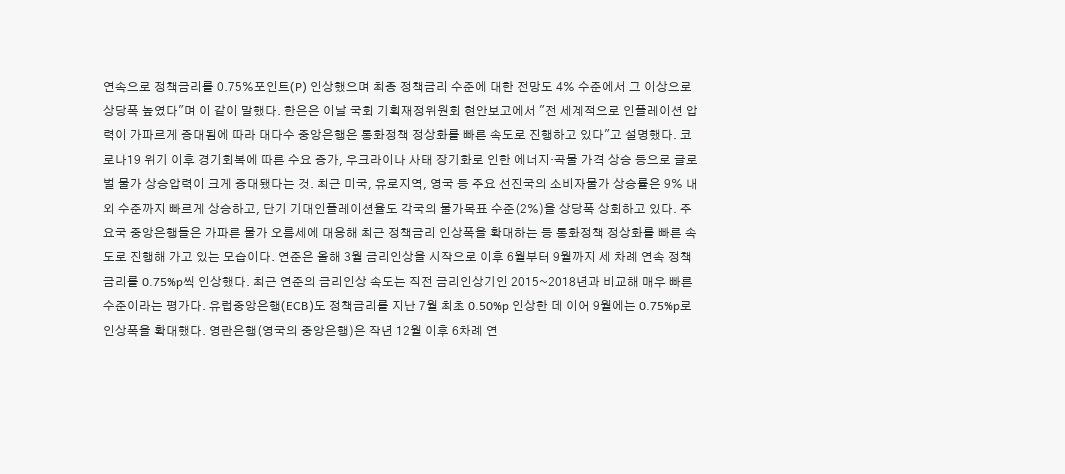연속으로 정책금리를 0.75%포인트(P) 인상했으며 최종 정책금리 수준에 대한 전망도 4% 수준에서 그 이상으로 상당폭 높였다"며 이 같이 말했다. 한은은 이날 국회 기획재정위원회 현안보고에서 "전 세계적으로 인플레이션 압력이 가파르게 증대됨에 따라 대다수 중앙은행은 통화정책 정상화를 빠른 속도로 진행하고 있다"고 설명했다. 코로나19 위기 이후 경기회복에 따른 수요 증가, 우크라이나 사태 장기화로 인한 에너지·곡물 가격 상승 등으로 글로벌 물가 상승압력이 크게 증대됐다는 것. 최근 미국, 유로지역, 영국 등 주요 선진국의 소비자물가 상승률은 9% 내외 수준까지 빠르게 상승하고, 단기 기대인플레이션율도 각국의 물가목표 수준(2%)을 상당폭 상회하고 있다. 주요국 중앙은행들은 가파른 물가 오름세에 대응해 최근 정책금리 인상폭을 확대하는 등 통화정책 정상화를 빠른 속도로 진행해 가고 있는 모습이다. 연준은 올해 3월 금리인상을 시작으로 이후 6월부터 9월까지 세 차례 연속 정책금리를 0.75%p씩 인상했다. 최근 연준의 금리인상 속도는 직전 금리인상기인 2015~2018년과 비교해 매우 빠른 수준이라는 평가다. 유럽중앙은행(ECB)도 정책금리를 지난 7월 최초 0.50%p 인상한 데 이어 9월에는 0.75%p로 인상폭을 확대했다. 영란은행(영국의 중앙은행)은 작년 12월 이후 6차례 연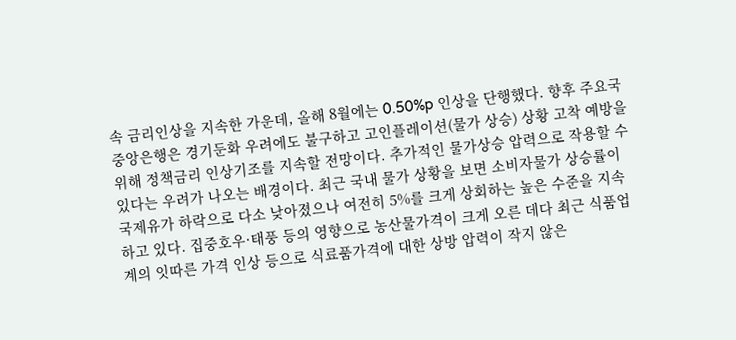속 금리인상을 지속한 가운데, 올해 8월에는 0.50%p 인상을 단행했다. 향후 주요국 중앙은행은 경기둔화 우려에도 불구하고 고인플레이션(물가 상승) 상황 고착 예방을 위해 정책금리 인상기조를 지속할 전망이다. 추가적인 물가상승 압력으로 작용할 수 있다는 우려가 나오는 배경이다. 최근 국내 물가 상황을 보면 소비자물가 상승률이 국제유가 하락으로 다소 낮아졌으나 여전히 5%를 크게 상회하는 높은 수준을 지속하고 있다. 집중호우·태풍 등의 영향으로 농산물가격이 크게 오른 데다 최근 식품업계의 잇따른 가격 인상 등으로 식료품가격에 대한 상방 압력이 작지 않은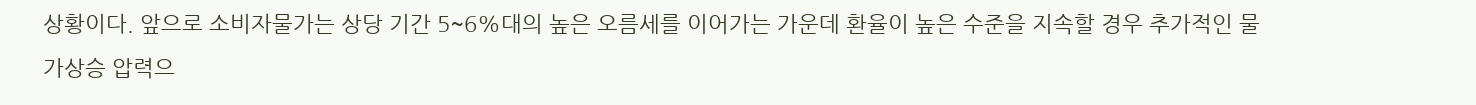상황이다. 앞으로 소비자물가는 상당 기간 5~6%대의 높은 오름세를 이어가는 가운데 환율이 높은 수준을 지속할 경우 추가적인 물가상승 압력으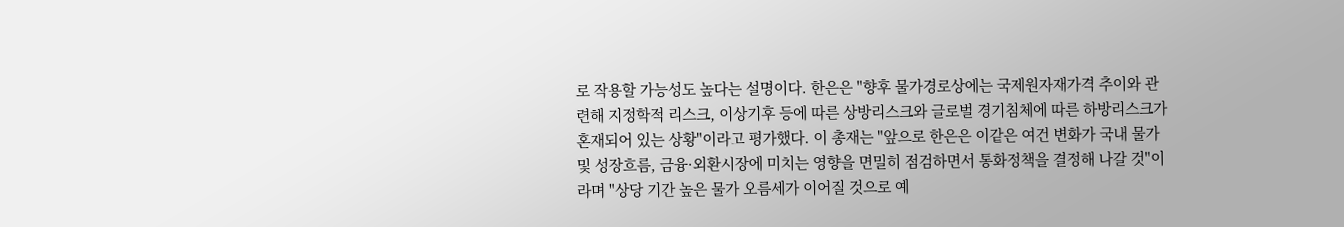로 작용할 가능성도 높다는 설명이다. 한은은 "향후 물가경로상에는 국제원자재가격 추이와 관련해 지정학적 리스크, 이상기후 등에 따른 상방리스크와 글로벌 경기침체에 따른 하방리스크가 혼재되어 있는 상황"이라고 평가했다. 이 총재는 "앞으로 한은은 이같은 여건 변화가 국내 물가 및 성장흐름, 금융·외환시장에 미치는 영향을 면밀히 점검하면서 통화정책을 결정해 나갈 것"이라며 "상당 기간 높은 물가 오름세가 이어질 것으로 예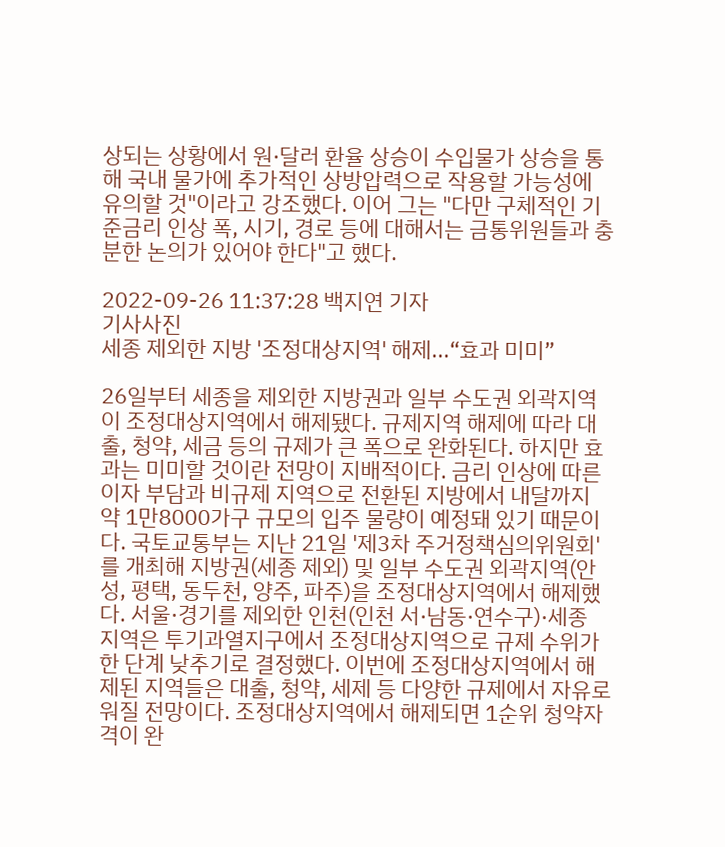상되는 상황에서 원·달러 환율 상승이 수입물가 상승을 통해 국내 물가에 추가적인 상방압력으로 작용할 가능성에 유의할 것"이라고 강조했다. 이어 그는 "다만 구체적인 기준금리 인상 폭, 시기, 경로 등에 대해서는 금통위원들과 충분한 논의가 있어야 한다"고 했다.

2022-09-26 11:37:28 백지연 기자
기사사진
세종 제외한 지방 '조정대상지역' 해제...“효과 미미”

26일부터 세종을 제외한 지방권과 일부 수도권 외곽지역이 조정대상지역에서 해제됐다. 규제지역 해제에 따라 대출, 청약, 세금 등의 규제가 큰 폭으로 완화된다. 하지만 효과는 미미할 것이란 전망이 지배적이다. 금리 인상에 따른 이자 부담과 비규제 지역으로 전환된 지방에서 내달까지 약 1만8000가구 규모의 입주 물량이 예정돼 있기 때문이다. 국토교통부는 지난 21일 '제3차 주거정책심의위원회'를 개최해 지방권(세종 제외) 및 일부 수도권 외곽지역(안성, 평택, 동두천, 양주, 파주)을 조정대상지역에서 해제했다. 서울·경기를 제외한 인천(인천 서·남동·연수구)·세종 지역은 투기과열지구에서 조정대상지역으로 규제 수위가 한 단계 낮추기로 결정했다. 이번에 조정대상지역에서 해제된 지역들은 대출, 청약, 세제 등 다양한 규제에서 자유로워질 전망이다. 조정대상지역에서 해제되면 1순위 청약자격이 완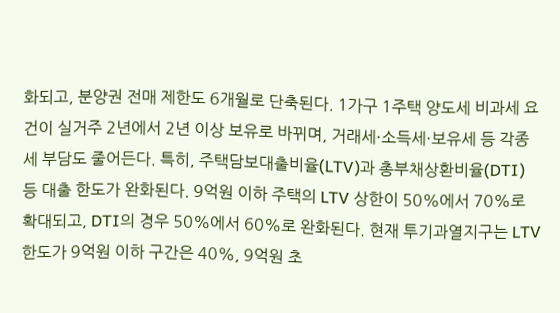화되고, 분양권 전매 제한도 6개월로 단축된다. 1가구 1주택 양도세 비과세 요건이 실거주 2년에서 2년 이상 보유로 바뀌며, 거래세·소득세·보유세 등 각종 세 부담도 줄어든다. 특히, 주택담보대출비율(LTV)과 총부채상환비율(DTI) 등 대출 한도가 완화된다. 9억원 이하 주택의 LTV 상한이 50%에서 70%로 확대되고, DTI의 경우 50%에서 60%로 완화된다. 현재 투기과열지구는 LTV 한도가 9억원 이하 구간은 40%, 9억원 초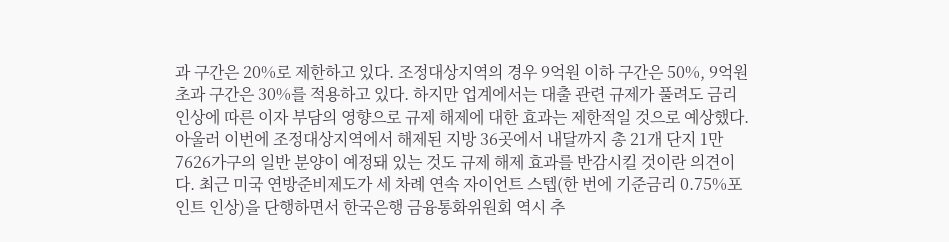과 구간은 20%로 제한하고 있다. 조정대상지역의 경우 9억원 이하 구간은 50%, 9억원 초과 구간은 30%를 적용하고 있다. 하지만 업계에서는 대출 관련 규제가 풀려도 금리 인상에 따른 이자 부담의 영향으로 규제 해제에 대한 효과는 제한적일 것으로 예상했다. 아울러 이번에 조정대상지역에서 해제된 지방 36곳에서 내달까지 총 21개 단지 1만7626가구의 일반 분양이 예정돼 있는 것도 규제 해제 효과를 반감시킬 것이란 의견이다. 최근 미국 연방준비제도가 세 차례 연속 자이언트 스텝(한 번에 기준금리 0.75%포인트 인상)을 단행하면서 한국은행 금융통화위원회 역시 추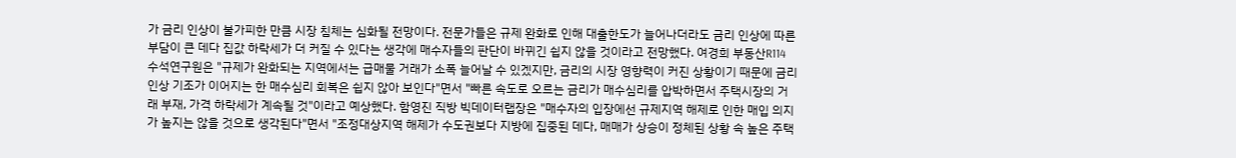가 금리 인상이 불가피한 만큼 시장 침체는 심화될 전망이다. 전문가들은 규제 완화로 인해 대출한도가 늘어나더라도 금리 인상에 따른 부담이 큰 데다 집값 하락세가 더 커질 수 있다는 생각에 매수자들의 판단이 바뀌긴 쉽지 않을 것이라고 전망했다. 여경희 부동산R114 수석연구원은 "규제가 완화되는 지역에서는 급매물 거래가 소폭 늘어날 수 있겠지만, 금리의 시장 영향력이 커진 상황이기 때문에 금리 인상 기조가 이어지는 한 매수심리 회복은 쉽지 않아 보인다"면서 "빠른 속도로 오르는 금리가 매수심리를 압박하면서 주택시장의 거래 부재, 가격 하락세가 계속될 것"이라고 예상했다. 함영진 직방 빅데이터랩장은 "매수자의 입장에선 규제지역 해제로 인한 매입 의지가 높지는 않을 것으로 생각된다"면서 "조정대상지역 해제가 수도권보다 지방에 집중된 데다, 매매가 상승이 정체된 상황 속 높은 주택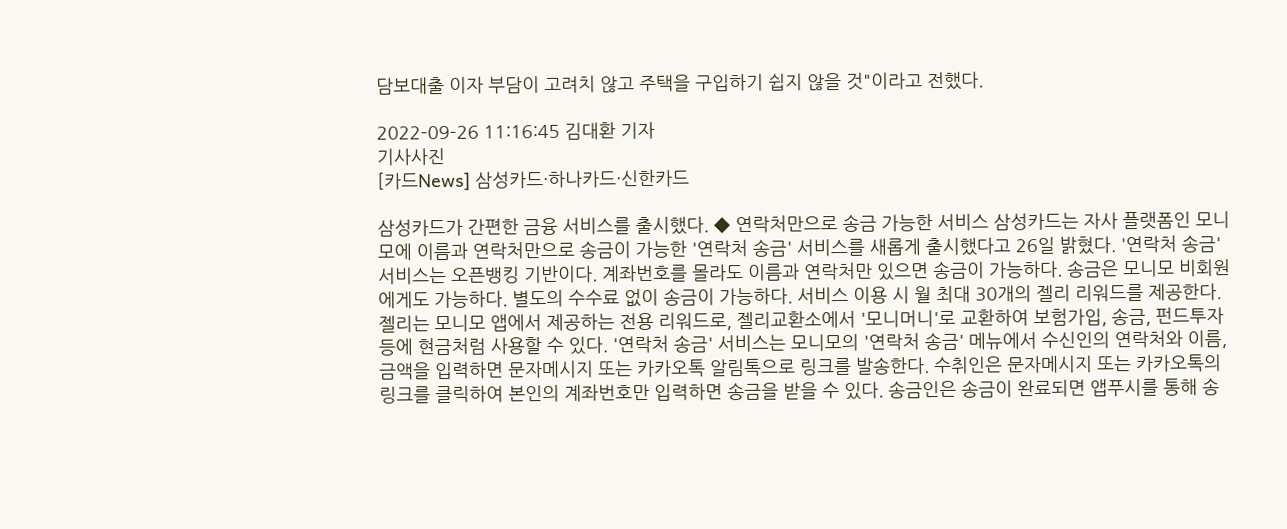담보대출 이자 부담이 고려치 않고 주택을 구입하기 쉽지 않을 것"이라고 전했다.

2022-09-26 11:16:45 김대환 기자
기사사진
[카드News] 삼성카드·하나카드·신한카드

삼성카드가 간편한 금융 서비스를 출시했다. ◆ 연락처만으로 송금 가능한 서비스 삼성카드는 자사 플랫폼인 모니모에 이름과 연락처만으로 송금이 가능한 '연락처 송금' 서비스를 새롭게 출시했다고 26일 밝혔다. '연락처 송금' 서비스는 오픈뱅킹 기반이다. 계좌번호를 몰라도 이름과 연락처만 있으면 송금이 가능하다. 송금은 모니모 비회원에게도 가능하다. 별도의 수수료 없이 송금이 가능하다. 서비스 이용 시 월 최대 30개의 젤리 리워드를 제공한다. 젤리는 모니모 앱에서 제공하는 전용 리워드로, 젤리교환소에서 '모니머니'로 교환하여 보험가입, 송금, 펀드투자 등에 현금처럼 사용할 수 있다. '연락처 송금' 서비스는 모니모의 '연락처 송금' 메뉴에서 수신인의 연락처와 이름, 금액을 입력하면 문자메시지 또는 카카오톡 알림톡으로 링크를 발송한다. 수취인은 문자메시지 또는 카카오톡의 링크를 클릭하여 본인의 계좌번호만 입력하면 송금을 받을 수 있다. 송금인은 송금이 완료되면 앱푸시를 통해 송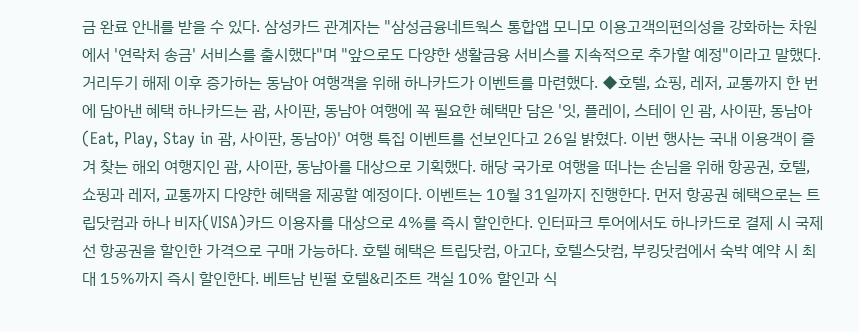금 완료 안내를 받을 수 있다. 삼성카드 관계자는 "삼성금융네트웍스 통합앱 모니모 이용고객의편의성을 강화하는 차원에서 '연락처 송금' 서비스를 출시했다"며 "앞으로도 다양한 생활금융 서비스를 지속적으로 추가할 예정"이라고 말했다. 거리두기 해제 이후 증가하는 동남아 여행객을 위해 하나카드가 이벤트를 마련했다. ◆호텔, 쇼핑, 레저, 교통까지 한 번에 담아낸 혜택 하나카드는 괌, 사이판, 동남아 여행에 꼭 필요한 혜택만 담은 '잇, 플레이, 스테이 인 괌, 사이판, 동남아(Eat, Play, Stay in 괌, 사이판, 동남아)' 여행 특집 이벤트를 선보인다고 26일 밝혔다. 이번 행사는 국내 이용객이 즐겨 찾는 해외 여행지인 괌, 사이판, 동남아를 대상으로 기획했다. 해당 국가로 여행을 떠나는 손님을 위해 항공권, 호텔, 쇼핑과 레저, 교통까지 다양한 혜택을 제공할 예정이다. 이벤트는 10월 31일까지 진행한다. 먼저 항공권 혜택으로는 트립닷컴과 하나 비자(VISA)카드 이용자를 대상으로 4%를 즉시 할인한다. 인터파크 투어에서도 하나카드로 결제 시 국제선 항공권을 할인한 가격으로 구매 가능하다. 호텔 혜택은 트립닷컴, 아고다, 호텔스닷컴, 부킹닷컴에서 숙박 예약 시 최대 15%까지 즉시 할인한다. 베트남 빈펄 호텔&리조트 객실 10% 할인과 식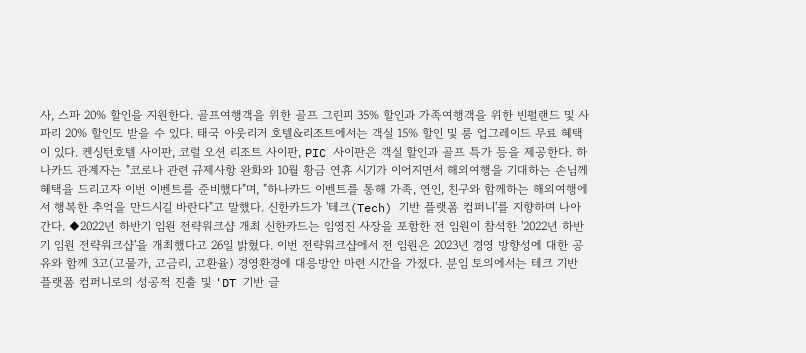사, 스파 20% 할인을 지원한다. 골프여행객을 위한 골프 그린피 35% 할인과 가족여행객을 위한 빈펄랜드 및 사파리 20% 할인도 받을 수 있다. 태국 아웃리거 호텔&리조트에서는 객실 15% 할인 및 룸 업그레이드 무료 혜택이 있다. 켄싱턴호텔 사이판, 코럴 오션 리조트 사이판, PIC 사이판은 객실 할인과 골프 특가 등을 제공한다. 하나카드 관계자는 "코로나 관련 규제사항 완화와 10월 황금 연휴 시기가 이어지면서 해외여행을 기대하는 손님께 혜택을 드리고자 이번 이벤트를 준비했다"며, "하나카드 이벤트를 통해 가족, 연인, 친구와 함께하는 해외여행에서 행복한 추억을 만드시길 바란다"고 말했다. 신한카드가 '테크(Tech) 기반 플랫폼 컴퍼니'를 지향하며 나아간다. ◆2022년 하반기 임원 전략워크샵 개최 신한카드는 임영진 사장을 포함한 전 임원이 참석한 '2022년 하반기 임원 전략워크샵'을 개최했다고 26일 밝혔다. 이번 전략워크샵에서 전 임원은 2023년 경영 방향성에 대한 공유와 함께 3고(고물가, 고금리, 고환율) 경영환경에 대응방안 마련 시간을 가졌다. 분임 토의에서는 테크 기반 플랫폼 컴퍼니로의 성공적 진출 및 'DT 기반 글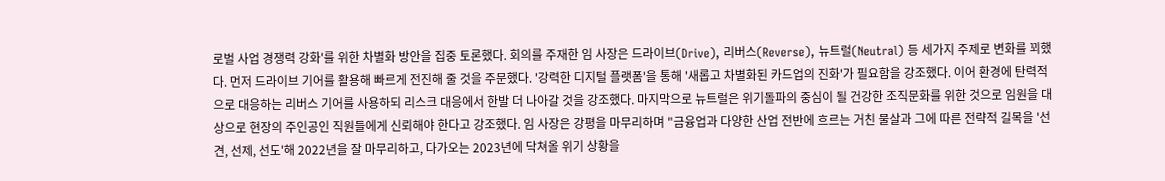로벌 사업 경쟁력 강화'를 위한 차별화 방안을 집중 토론했다. 회의를 주재한 임 사장은 드라이브(Drive), 리버스(Reverse), 뉴트럴(Neutral) 등 세가지 주제로 변화를 꾀했다. 먼저 드라이브 기어를 활용해 빠르게 전진해 줄 것을 주문했다. '강력한 디지털 플랫폼'을 통해 '새롭고 차별화된 카드업의 진화'가 필요함을 강조했다. 이어 환경에 탄력적으로 대응하는 리버스 기어를 사용하되 리스크 대응에서 한발 더 나아갈 것을 강조했다. 마지막으로 뉴트럴은 위기돌파의 중심이 될 건강한 조직문화를 위한 것으로 임원을 대상으로 현장의 주인공인 직원들에게 신뢰해야 한다고 강조했다. 임 사장은 강평을 마무리하며 "금융업과 다양한 산업 전반에 흐르는 거친 물살과 그에 따른 전략적 길목을 '선견, 선제, 선도'해 2022년을 잘 마무리하고, 다가오는 2023년에 닥쳐올 위기 상황을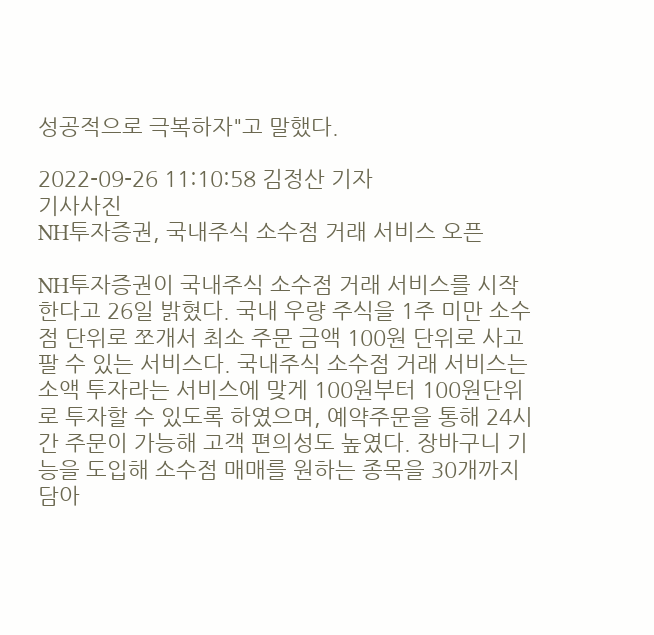성공적으로 극복하자"고 말했다.

2022-09-26 11:10:58 김정산 기자
기사사진
NH투자증권, 국내주식 소수점 거래 서비스 오픈

NH투자증권이 국내주식 소수점 거래 서비스를 시작한다고 26일 밝혔다. 국내 우량 주식을 1주 미만 소수점 단위로 쪼개서 최소 주문 금액 100원 단위로 사고팔 수 있는 서비스다. 국내주식 소수점 거래 서비스는 소액 투자라는 서비스에 맞게 100원부터 100원단위로 투자할 수 있도록 하였으며, 예약주문을 통해 24시간 주문이 가능해 고객 편의성도 높였다. 장바구니 기능을 도입해 소수점 매매를 원하는 종목을 30개까지 담아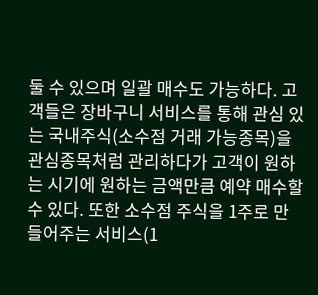둘 수 있으며 일괄 매수도 가능하다. 고객들은 장바구니 서비스를 통해 관심 있는 국내주식(소수점 거래 가능종목)을 관심종목처럼 관리하다가 고객이 원하는 시기에 원하는 금액만큼 예약 매수할 수 있다. 또한 소수점 주식을 1주로 만들어주는 서비스(1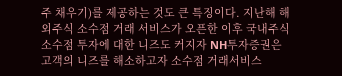주 채우기)를 제공하는 것도 큰 특징이다. 지난해 해외주식 소수점 거래 서비스가 오픈한 이후 국내주식 소수점 투자에 대한 니즈도 커지자 NH투자증권은 고객의 니즈를 해소하고자 소수점 거래서비스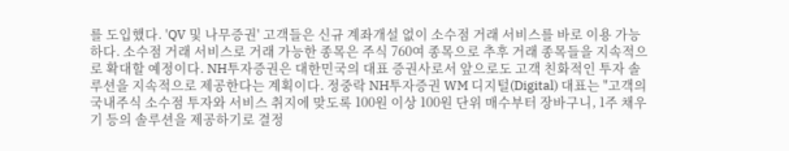를 도입했다. 'QV 및 나무증권' 고객들은 신규 계좌개설 없이 소수점 거래 서비스를 바로 이용 가능하다. 소수점 거래 서비스로 거래 가능한 종목은 주식 760여 종목으로 추후 거래 종목들을 지속적으로 확대할 예정이다. NH투자증권은 대한민국의 대표 증권사로서 앞으로도 고객 친화적인 투자 솔루션을 지속적으로 제공한다는 계획이다. 정중락 NH투자증권 WM 디지털(Digital) 대표는 "고객의 국내주식 소수점 투자와 서비스 취지에 맞도록 100원 이상 100원 단위 매수부터 장바구니, 1주 채우기 등의 솔루션을 제공하기로 결정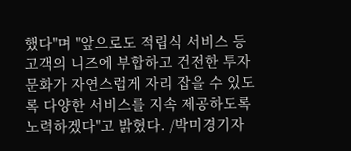했다"며 "앞으로도 적립식 서비스 등 고객의 니즈에 부합하고 건전한 투자 문화가 자연스럽게 자리 잡을 수 있도록 다양한 서비스를 지속 제공하도록 노력하겠다"고 밝혔다. /박미경기자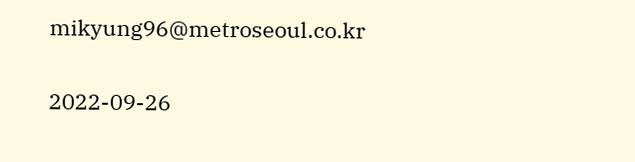mikyung96@metroseoul.co.kr

2022-09-26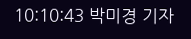10:10:43 박미경 기자